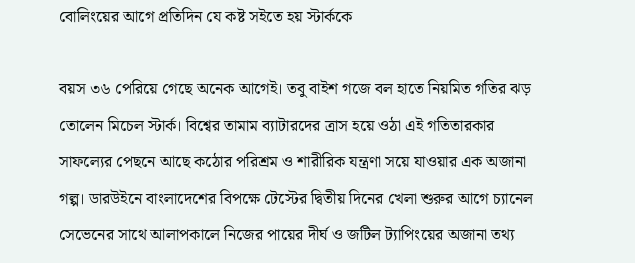বোলিংয়ের আগে প্রতিদিন যে কষ্ট সইতে হয় স্টার্ককে

বয়স ৩৬ পেরিয়ে গেছে অনেক আগেই। তবু বাইশ গজে বল হাতে নিয়মিত গতির ঝড় তোলেন মিচেল স্টার্ক। বিশ্বের তামাম ব্যাটারদের ত্রাস হয়ে ওঠা এই গতিতারকার সাফল্যের পেছনে আছে কঠোর পরিশ্রম ও শারীরিক যন্ত্রণা সয়ে যাওয়ার এক অজানা গল্প। ডারউইনে বাংলাদেশের বিপক্ষে টেস্টের দ্বিতীয় দিনের খেলা শুরুর আগে চ্যানেল সেভেনের সাথে আলাপকালে নিজের পায়ের দীর্ঘ ও জটিল ট্যাপিংয়ের অজানা তথ্য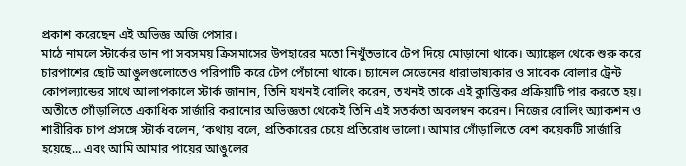প্রকাশ করেছেন এই অভিজ্ঞ অজি পেসার।
মাঠে নামলে স্টার্কের ডান পা সবসময় ক্রিসমাসের উপহারের মতো নিখুঁতভাবে টেপ দিয়ে মোড়ানো থাকে। অ্যাঙ্কেল থেকে শুরু করে চারপাশের ছোট আঙুলগুলোতেও পরিপাটি করে টেপ পেঁচানো থাকে। চ্যানেল সেভেনের ধারাভাষ্যকার ও সাবেক বোলার ট্রেন্ট কোপল্যান্ডের সাথে আলাপকালে স্টার্ক জানান, তিনি যখনই বোলিং করেন, তখনই তাকে এই ক্লান্তিকর প্রক্রিয়াটি পার করতে হয়। অতীতে গোঁড়ালিতে একাধিক সার্জারি করানোর অভিজ্ঞতা থেকেই তিনি এই সতর্কতা অবলম্বন করেন। নিজের বোলিং অ্যাকশন ও শারীরিক চাপ প্রসঙ্গে স্টার্ক বলেন, ‘কথায় বলে, প্রতিকারের চেয়ে প্রতিরোধ ভালো। আমার গোঁড়ালিতে বেশ কয়েকটি সার্জারি হয়েছে... এবং আমি আমার পায়ের আঙুলের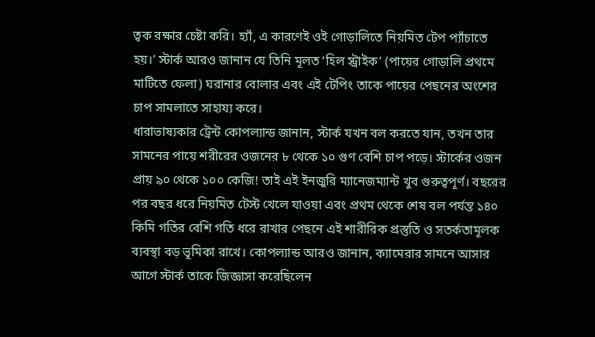ত্বক রক্ষার চেষ্টা করি। হ্যাঁ, এ কারণেই ওই গোড়ালিতে নিয়মিত টেপ প্যাঁচাতে হয়।’ স্টার্ক আরও জানান যে তিনি মূলত ‘হিল স্ট্রাইক’ (পায়ের গোড়ালি প্রথমে মাটিতে ফেলা) ঘরানার বোলার এবং এই টেপিং তাকে পায়ের পেছনের অংশের চাপ সামলাতে সাহায্য করে।
ধারাভাষ্যকার ট্রেন্ট কোপল্যান্ড জানান, স্টার্ক যখন বল করতে যান, তখন তার সামনের পায়ে শরীরের ওজনের ৮ থেকে ১০ গুণ বেশি চাপ পড়ে। স্টার্কের ওজন প্রায় ৯০ থেকে ১০০ কেজি! তাই এই ইনজুরি ম্যানেজম্যান্ট খুব গুরুত্বপূর্ণ। বছরের পর বছর ধরে নিয়মিত টেস্ট খেলে যাওয়া এবং প্রথম থেকে শেষ বল পর্যন্ত ১৪০ কিমি গতির বেশি গতি ধরে রাখার পেছনে এই শারীরিক প্রস্তুতি ও সতর্কতামূলক ব্যবস্থা বড় ভূমিকা রাখে। কোপল্যান্ড আরও জানান, ক্যামেরার সামনে আসার আগে স্টার্ক তাকে জিজ্ঞাসা করেছিলেন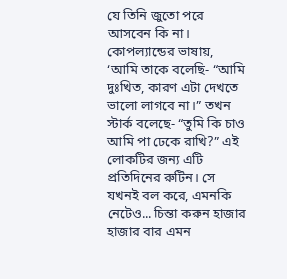যে তিনি জুতো পরে আসবেন কি না। কোপল্যান্ডের ভাষায়, ‘আমি তাকে বলেছি- “আমি দুঃখিত, কারণ এটা দেখতে ভালো লাগবে না।” তখন স্টার্ক বলেছে- “তুমি কি চাও আমি পা ঢেকে রাখি?” এই লোকটির জন্য এটি প্রতিদিনের রুটিন। সে যখনই বল করে, এমনকি নেটেও... চিন্তা করুন হাজার হাজার বার এমন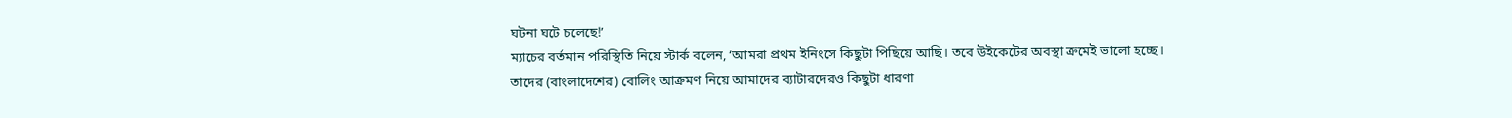ঘটনা ঘটে চলেছে!’
ম্যাচের বর্তমান পরিস্থিতি নিয়ে স্টার্ক বলেন, ‘আমরা প্রথম ইনিংসে কিছুটা পিছিয়ে আছি। তবে উইকেটের অবস্থা ক্রমেই ভালো হচ্ছে। তাদের (বাংলাদেশের) বোলিং আক্রমণ নিয়ে আমাদের ব্যাটারদেরও কিছুটা ধারণা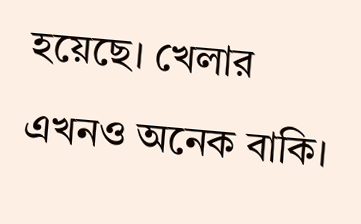হয়েছে। খেলার এখনও অনেক বাকি।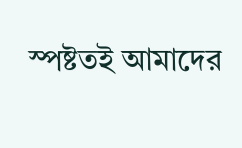স্পষ্টতই আমাদের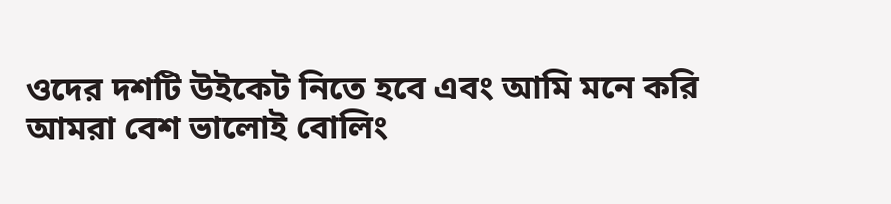ওদের দশটি উইকেট নিতে হবে এবং আমি মনে করি আমরা বেশ ভালোই বোলিং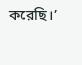করেছি।’